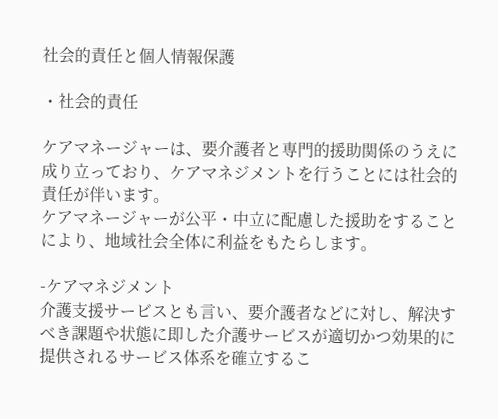社会的責任と個人情報保護

・社会的責任

ケアマネージャーは、要介護者と専門的援助関係のうえに成り立っており、ケアマネジメントを行うことには社会的責任が伴います。
ケアマネージャーが公平・中立に配慮した援助をすることにより、地域社会全体に利益をもたらします。

-ケアマネジメント
介護支援サービスとも言い、要介護者などに対し、解決すべき課題や状態に即した介護サービスが適切かつ効果的に提供されるサービス体系を確立するこ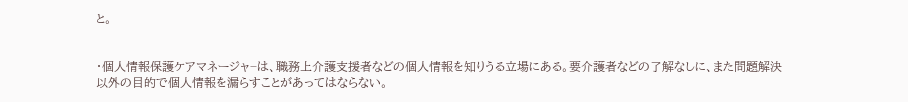と。


・個人情報保護ケアマネージャ−は、職務上介護支援者などの個人情報を知りうる立場にある。要介護者などの了解なしに、また問題解決以外の目的で個人情報を漏らすことがあってはならない。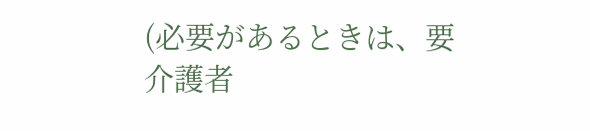(必要があるときは、要介護者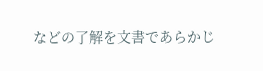などの了解を文書であらかじ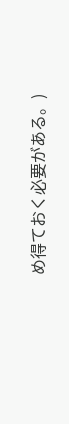め得ておく必要がある。)